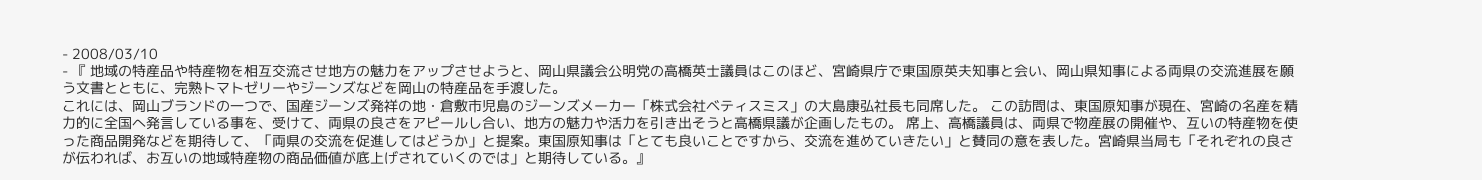- 2008/03/10
- 『 地域の特産品や特産物を相互交流させ地方の魅力をアップさせようと、岡山県議会公明党の高橋英士議員はこのほど、宮崎県庁で東国原英夫知事と会い、岡山県知事による両県の交流進展を願う文書とともに、完熟トマトゼリーやジーンズなどを岡山の特産品を手渡した。
これには、岡山ブランドの一つで、国産ジーンズ発祥の地・倉敷市児島のジーンズメーカー「株式会社ベティスミス」の大島康弘社長も同席した。 この訪問は、東国原知事が現在、宮崎の名産を精力的に全国へ発言している事を、受けて、両県の良さをアピールし合い、地方の魅力や活力を引き出そうと高橋県議が企画したもの。 席上、高橋議員は、両県で物産展の開催や、互いの特産物を使った商品開発などを期待して、「両県の交流を促進してはどうか」と提案。東国原知事は「とても良いことですから、交流を進めていきたい」と賛同の意を表した。宮崎県当局も「それぞれの良さが伝われば、お互いの地域特産物の商品価値が底上げされていくのでは」と期待している。』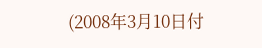(2008年3月10日付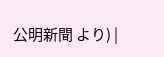公明新聞 より) |